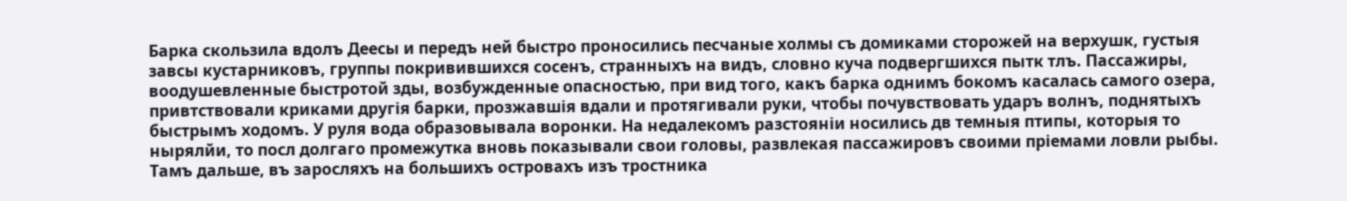Барка скользила вдолъ Деесы и передъ ней быстро проносились песчаные холмы съ домиками сторожей на верхушк, густыя завсы кустарниковъ, группы покривившихся сосенъ, странныхъ на видъ, словно куча подвергшихся пытк тлъ. Пассажиры, воодушевленные быстротой зды, возбужденные опасностью, при вид того, какъ барка однимъ бокомъ касалась самого озера, привтствовали криками другія барки, прозжавшія вдали и протягивали руки, чтобы почувствовать ударъ волнъ, поднятыхъ быстрымъ ходомъ. У руля вода образовывала воронки. На недалекомъ разстояніи носились дв темныя птипы, которыя то нырялйи, то посл долгаго промежутка вновь показывали свои головы, развлекая пассажировъ своими пріемами ловли рыбы. Тамъ дальше, въ заросляхъ на большихъ островахъ изъ тростника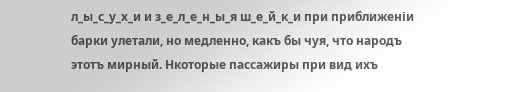л_ы_с_у_х_и и з_е_л_е_н_ы_я ш_е_й_к_и при приближеніи барки улетали, но медленно, какъ бы чуя, что народъ этотъ мирный. Нкоторые пассажиры при вид ихъ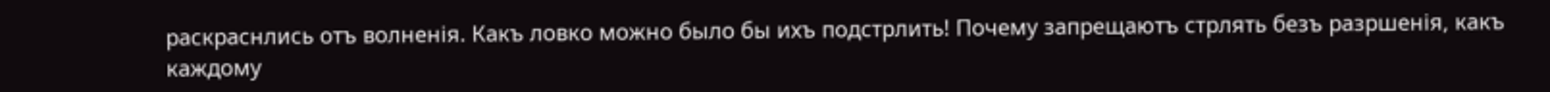раскраснлись отъ волненія. Какъ ловко можно было бы ихъ подстрлить! Почему запрещаютъ стрлять безъ разршенія, какъ каждому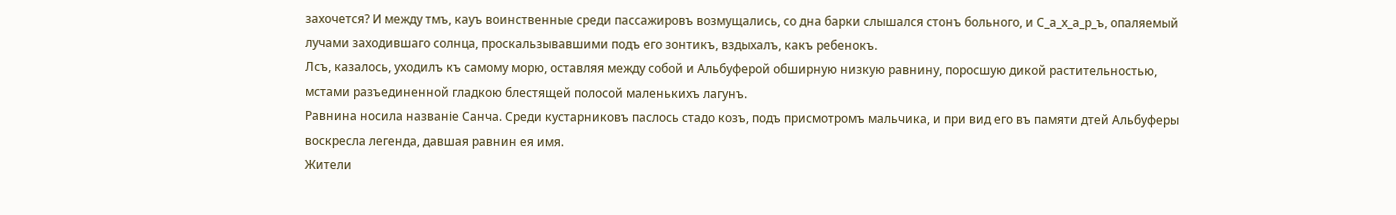захочется? И между тмъ, кауъ воинственные среди пассажировъ возмущались, со дна барки слышался стонъ больного, и С_а_х_а_р_ъ, опаляемый лучами заходившаго солнца, проскальзывавшими подъ его зонтикъ, вздыхалъ, какъ ребенокъ.
Лсъ, казалось, уходилъ къ самому морю, оставляя между собой и Альбуферой обширную низкую равнину, поросшую дикой растительностью, мстами разъединенной гладкою блестящей полосой маленькихъ лагунъ.
Равнина носила названіе Санча. Среди кустарниковъ паслось стадо козъ, подъ присмотромъ мальчика, и при вид его въ памяти дтей Альбуферы воскресла легенда, давшая равнин ея имя.
Жители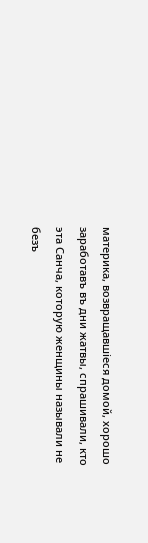материка, возвращавшіеся домой, хорошо заработавъ въ дни жатвы, спрашивали, кто эта Санча, которую женщины называли не безъ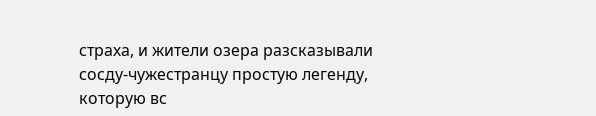страха, и жители озера разсказывали сосду-чужестранцу простую легенду, которую вс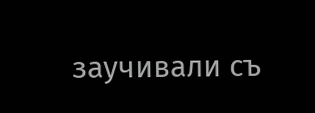заучивали съ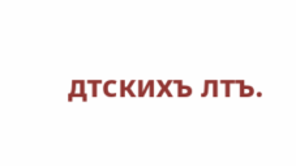дтскихъ лтъ.